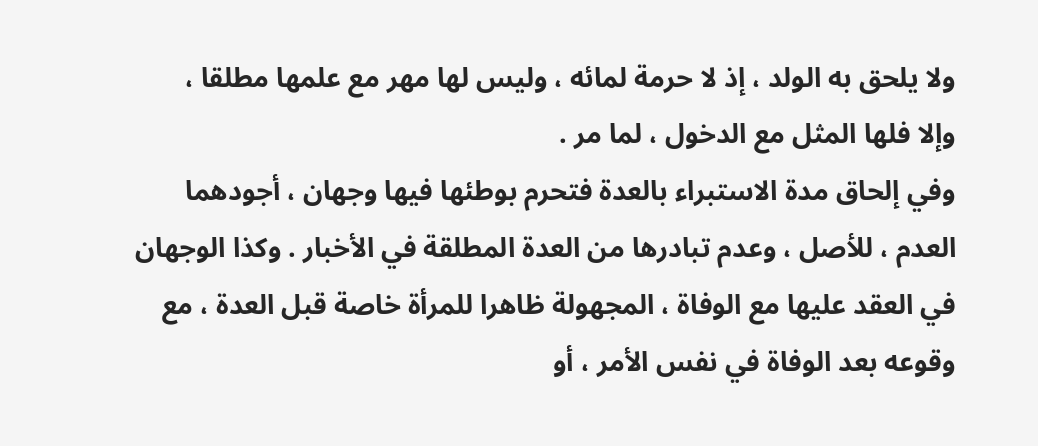ولا يلحق به الولد ، إذ لا حرمة لمائه ، وليس لها مهر مع علمها مطلقا ،
وإلا فلها المثل مع الدخول ، لما مر .
وفي إلحاق مدة الاستبراء بالعدة فتحرم بوطئها فيها وجهان ، أجودهما
العدم ، للأصل ، وعدم تبادرها من العدة المطلقة في الأخبار . وكذا الوجهان
في العقد عليها مع الوفاة ، المجهولة ظاهرا للمرأة خاصة قبل العدة ، مع
وقوعه بعد الوفاة في نفس الأمر ، أو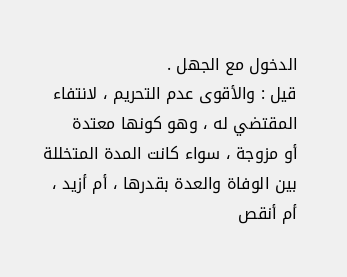الدخول مع الجهل .
قيل : والأقوى عدم التحريم ، لانتفاء المقتضي له ، وهو كونها معتدة
أو مزوجة ، سواء كانت المدة المتخللة بين الوفاة والعدة بقدرها ، أم أزيد ،
أم أنقص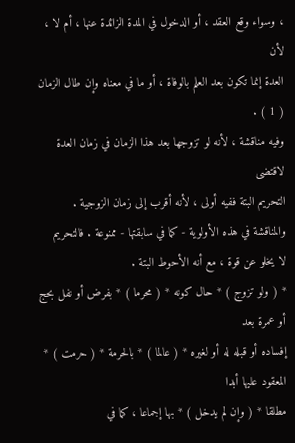، وسواء وقع العقد ، أو الدخول في المدة الزائدة عنها ، أم لا ، لأن
العدة إنما تكون بعد العلم بالوفاة ، أو ما في معناه وإن طال الزمان ( 1 ) .
وفيه مناقشة ، لأنه لو تزوجها بعد هذا الزمان في زمان العدة لاقتضى
التحريم البتة ففيه أولى ، لأنه أقرب إلى زمان الزوجية .
والمناقشة في هذه الأولوية - كما في سابقتها - ممنوعة . فالتحريم
لا يخلو عن قوة ، مع أنه الأحوط البتة .
* ( ولو تزوج ) * حال كونه * ( محرما ) * بفرض أو نفل بحج أو عمرة بعد
إفساده أو قبله له أو لغيره * ( عالما ) * بالحرمة * ( حرمت ) * المعقود عليها أبدا
مطلقا * ( وإن لم يدخل ) * بها إجماعا ، كما في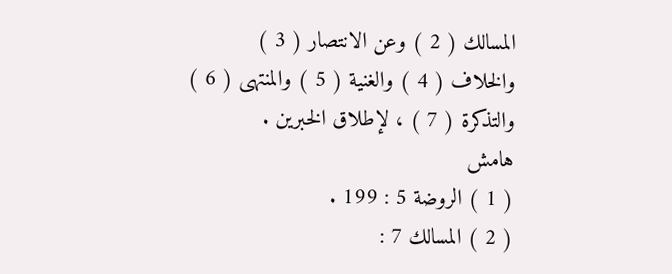المسالك ( 2 ) وعن الانتصار ( 3 )
والخلاف ( 4 ) والغنية ( 5 ) والمنتهى ( 6 ) والتذكرة ( 7 ) ، لإطلاق الخبرين .
هامش
( 1 ) الروضة 5 : 199 .
( 2 ) المسالك 7 :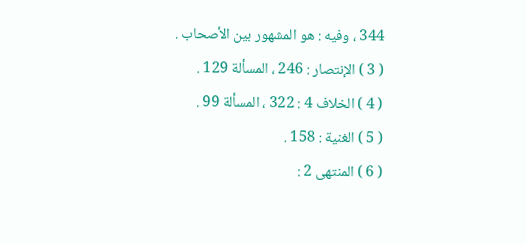344 ، وفيه : هو المشهور بين الأصحاب .
( 3 ) الإنتصار : 246 ، المسألة 129 .
( 4 ) الخلاف 4 : 322 ، المسألة 99 .
( 5 ) الغنية : 158 .
( 6 ) المنتهى 2 :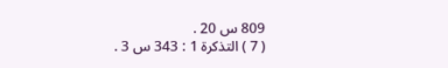809 س 20 .
( 7 ) التذكرة 1 : 343 س 3 .